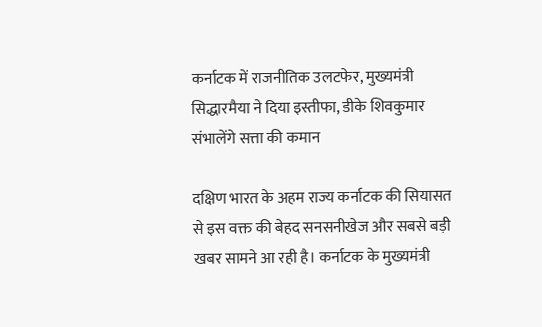कर्नाटक में राजनीतिक उलटफेर, मुख्यमंत्री सिद्धारमैया ने दिया इस्तीफा, डीके शिवकुमार संभालेंगे सत्ता की कमान

दक्षिण भारत के अहम राज्य कर्नाटक की सियासत से इस वक्त की बेहद सनसनीखेज और सबसे बड़ी खबर सामने आ रही है। कर्नाटक के मुख्यमंत्री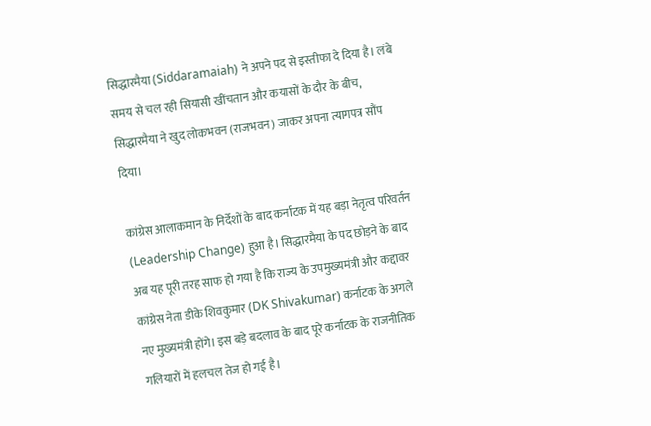सिद्धारमैया (Siddaramaiah) ने अपने पद से इस्तीफा दे दिया है। लंबे समय से चल रही सियासी खींचतान और कयासों के दौर के बीच, सिद्धारमैया ने खुद लोकभवन (राजभवन) जाकर अपना त्यागपत्र सौंप दिया।

कांग्रेस आलाकमान के निर्देशों के बाद कर्नाटक में यह बड़ा नेतृत्व परिवर्तन (Leadership Change) हुआ है। सिद्धारमैया के पद छोड़ने के बाद अब यह पूरी तरह साफ हो गया है कि राज्य के उपमुख्यमंत्री और कद्दावर कांग्रेस नेता डीके शिवकुमार (DK Shivakumar) कर्नाटक के अगले नए मुख्यमंत्री होंगे। इस बड़े बदलाव के बाद पूरे कर्नाटक के राजनीतिक गलियारों में हलचल तेज हो गई है।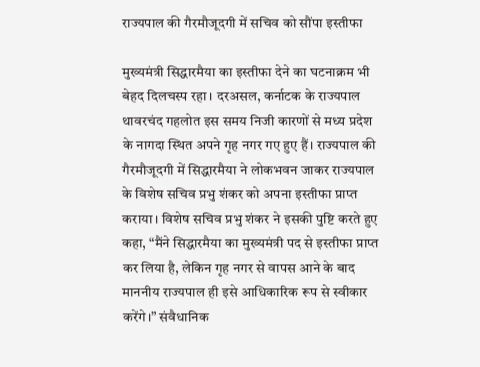राज्यपाल की गैरमौजूदगी में सचिव को सौंपा इस्तीफा

मुख्यमंत्री सिद्धारमैया का इस्तीफा देने का घटनाक्रम भी बेहद दिलचस्प रहा। दरअसल, कर्नाटक के राज्यपाल थावरचंद गहलोत इस समय निजी कारणों से मध्य प्रदेश के नागदा स्थित अपने गृह नगर गए हुए हैं। राज्यपाल की गैरमौजूदगी में सिद्धारमैया ने लोकभवन जाकर राज्यपाल के विशेष सचिव प्रभु शंकर को अपना इस्तीफा प्राप्त कराया। विशेष सचिव प्रभु शंकर ने इसकी पुष्टि करते हुए कहा, “मैंने सिद्धारमैया का मुख्यमंत्री पद से इस्तीफा प्राप्त कर लिया है, लेकिन गृह नगर से वापस आने के बाद माननीय राज्यपाल ही इसे आधिकारिक रूप से स्वीकार करेंगे।” संवैधानिक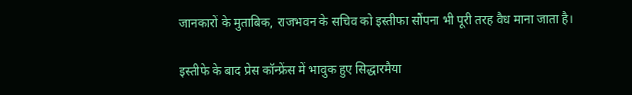जानकारों के मुताबिक, राजभवन के सचिव को इस्तीफा सौंपना भी पूरी तरह वैध माना जाता है।

इस्तीफे के बाद प्रेस कॉन्फ्रेंस में भावुक हुए सिद्धारमैया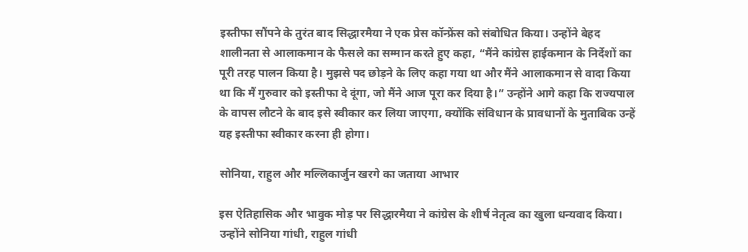इस्तीफा सौंपने के तुरंत बाद सिद्धारमैया ने एक प्रेस कॉन्फ्रेंस को संबोधित किया। उन्होंने बेहद शालीनता से आलाकमान के फैसले का सम्मान करते हुए कहा, “मैंने कांग्रेस हाईकमान के निर्देशों का पूरी तरह पालन किया है। मुझसे पद छोड़ने के लिए कहा गया था और मैंने आलाकमान से वादा किया था कि मैं गुरुवार को इस्तीफा दे दूंगा, जो मैंने आज पूरा कर दिया है।” उन्होंने आगे कहा कि राज्यपाल के वापस लौटने के बाद इसे स्वीकार कर लिया जाएगा, क्योंकि संविधान के प्रावधानों के मुताबिक उन्हें यह इस्तीफा स्वीकार करना ही होगा।

सोनिया, राहुल और मल्लिकार्जुन खरगे का जताया आभार

इस ऐतिहासिक और भावुक मोड़ पर सिद्धारमैया ने कांग्रेस के शीर्ष नेतृत्व का खुला धन्यवाद किया। उन्होंने सोनिया गांधी, राहुल गांधी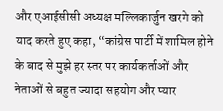और एआईसीसी अध्यक्ष मल्लिकार्जुन खरगे को याद करते हुए कहा, “कांग्रेस पार्टी में शामिल होने के बाद से मुझे हर स्तर पर कार्यकर्ताओं और नेताओं से बहुत ज्यादा सहयोग और प्यार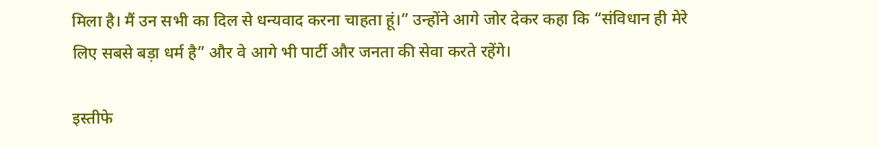मिला है। मैं उन सभी का दिल से धन्यवाद करना चाहता हूं।” उन्होंने आगे जोर देकर कहा कि “संविधान ही मेरे लिए सबसे बड़ा धर्म है” और वे आगे भी पार्टी और जनता की सेवा करते रहेंगे।

इस्तीफे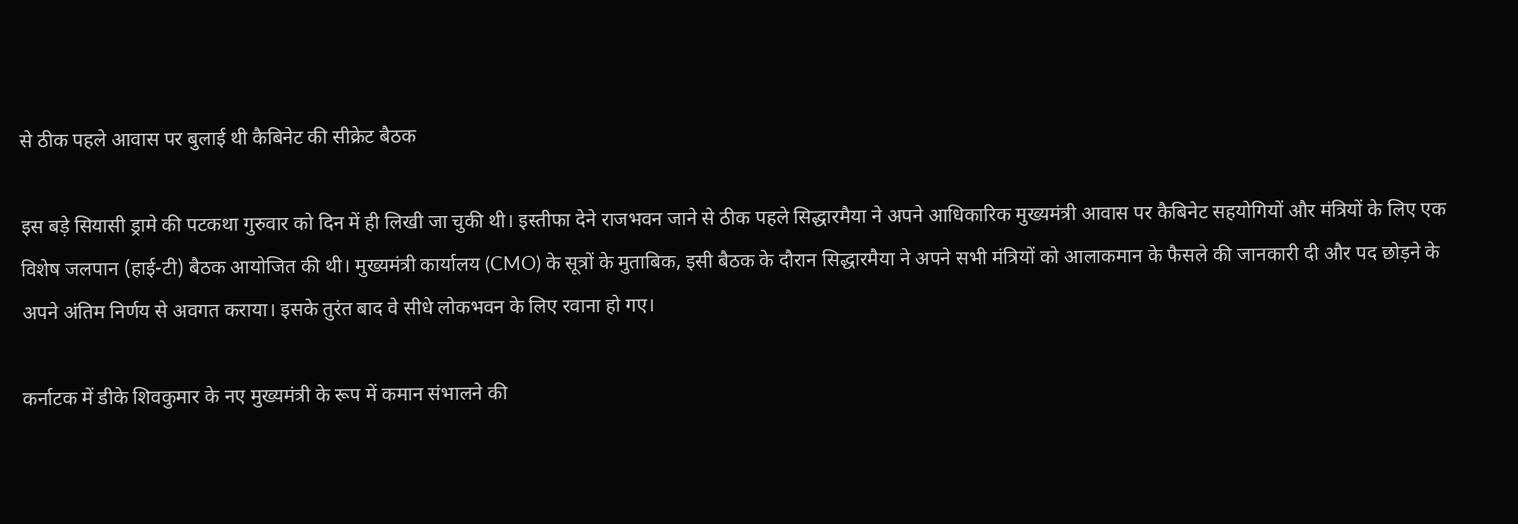से ठीक पहले आवास पर बुलाई थी कैबिनेट की सीक्रेट बैठक

इस बड़े सियासी ड्रामे की पटकथा गुरुवार को दिन में ही लिखी जा चुकी थी। इस्तीफा देने राजभवन जाने से ठीक पहले सिद्धारमैया ने अपने आधिकारिक मुख्यमंत्री आवास पर कैबिनेट सहयोगियों और मंत्रियों के लिए एक विशेष जलपान (हाई-टी) बैठक आयोजित की थी। मुख्यमंत्री कार्यालय (CMO) के सूत्रों के मुताबिक, इसी बैठक के दौरान सिद्धारमैया ने अपने सभी मंत्रियों को आलाकमान के फैसले की जानकारी दी और पद छोड़ने के अपने अंतिम निर्णय से अवगत कराया। इसके तुरंत बाद वे सीधे लोकभवन के लिए रवाना हो गए।

कर्नाटक में डीके शिवकुमार के नए मुख्यमंत्री के रूप में कमान संभालने की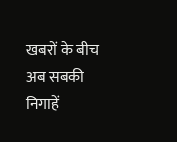खबरों के बीच अब सबकी निगाहें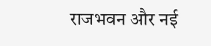राजभवन और नई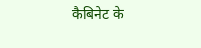कैबिनेट के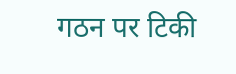गठन पर टिकी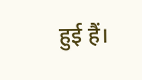हुई हैं।